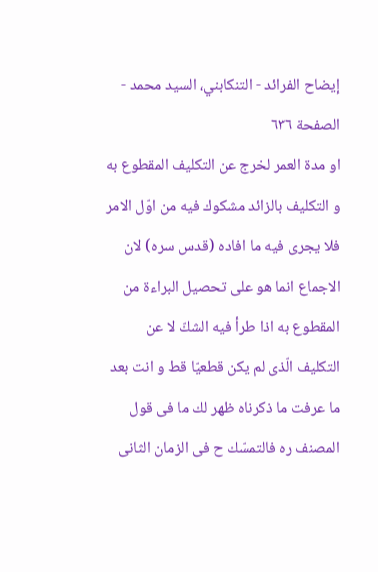إيضاح الفرائد - التنكابني، السيد محمد - الصفحة ٦٣٦
او مدة العمر لخرج عن التكليف المقطوع به و التكليف بالزائد مشكوك فيه من اوّل الامر فلا يجرى فيه ما افاده (قدس سره) لان الاجماع انما هو على تحصيل البراءة من المقطوع به اذا طرأ فيه الشكّ لا عن التكليف الّذى لم يكن قطعيّا قط و انت بعد ما عرفت ما ذكرناه ظهر لك ما فى قول المصنف ره فالتمسّك ح فى الزمان الثانى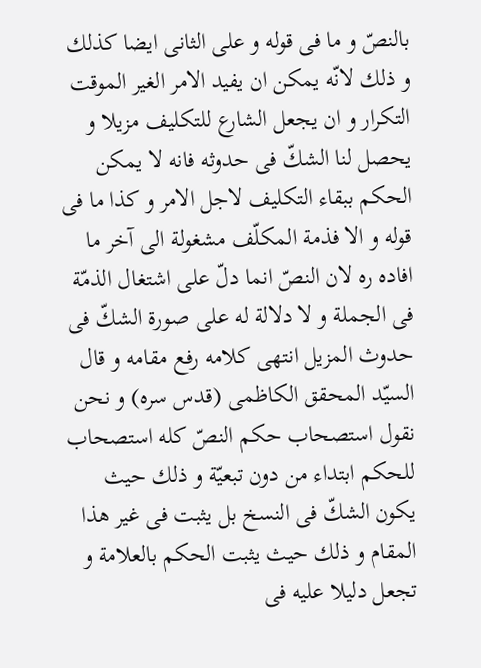بالنصّ و ما فى قوله و على الثانى ايضا كذلك و ذلك لانّه يمكن ان يفيد الامر الغير الموقت التكرار و ان يجعل الشارع للتكليف مزيلا و يحصل لنا الشكّ فى حدوثه فانه لا يمكن الحكم ببقاء التكليف لاجل الامر و كذا ما فى قوله و الا فذمة المكلّف مشغولة الى آخر ما افاده ره لان النصّ انما دلّ على اشتغال الذمّة فى الجملة و لا دلالة له على صورة الشكّ فى حدوث المزيل انتهى كلامه رفع مقامه و قال السيّد المحقق الكاظمى (قدس سره) و نحن نقول استصحاب حكم النصّ كله استصحاب للحكم ابتداء من دون تبعيّة و ذلك حيث يكون الشكّ فى النسخ بل يثبت فى غير هذا المقام و ذلك حيث يثبت الحكم بالعلامة و تجعل دليلا عليه فى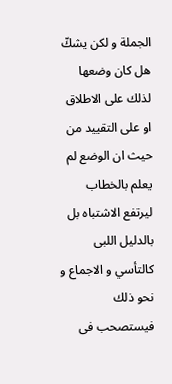الجملة و لكن يشكّ هل كان وضعها لذلك على الاطلاق او على التقييد من حيث ان الوضع لم يعلم بالخطاب ليرتفع الاشتباه بل بالدليل اللبى كالتأسي و الاجماع و نحو ذلك فيستصحب فى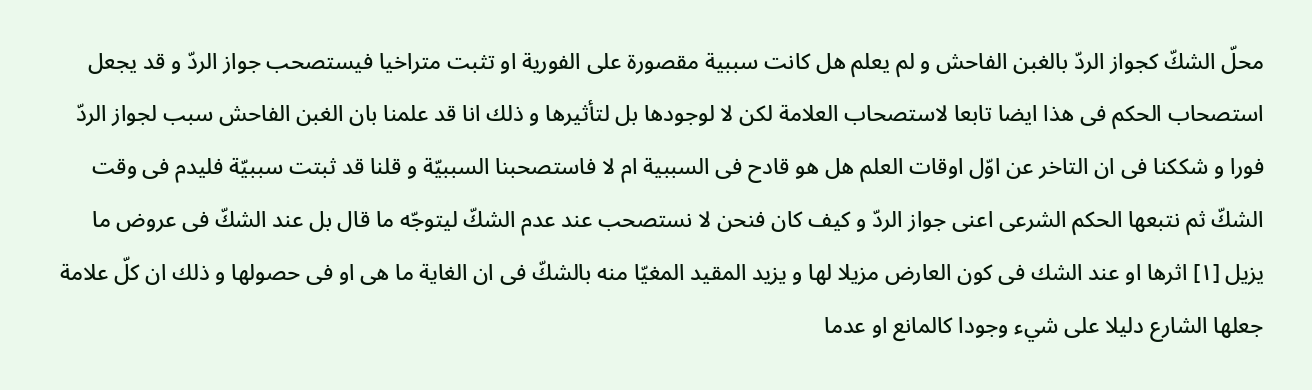محلّ الشكّ كجواز الردّ بالغبن الفاحش و لم يعلم هل كانت سببية مقصورة على الفورية او تثبت متراخيا فيستصحب جواز الردّ و قد يجعل استصحاب الحكم فى هذا ايضا تابعا لاستصحاب العلامة لكن لا لوجودها بل لتأثيرها و ذلك انا قد علمنا بان الغبن الفاحش سبب لجواز الردّ فورا و شككنا فى ان التاخر عن اوّل اوقات العلم هل هو قادح فى السببية ام لا فاستصحبنا السببيّة و قلنا قد ثبتت سببيّة فليدم فى وقت الشكّ ثم نتبعها الحكم الشرعى اعنى جواز الردّ و كيف كان فنحن لا نستصحب عند عدم الشكّ ليتوجّه ما قال بل عند الشكّ فى عروض ما يزيل [١] اثرها او عند الشك فى كون العارض مزيلا لها و يزيد المقيد المغيّا منه بالشكّ فى ان الغاية ما هى او فى حصولها و ذلك ان كلّ علامة جعلها الشارع دليلا على شيء وجودا كالمانع او عدما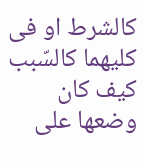كالشرط او فى كليهما كالسّبب كيف كان وضعها على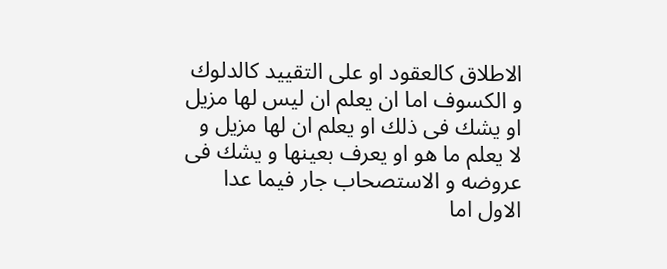الاطلاق كالعقود او على التقييد كالدلوك و الكسوف اما ان يعلم ان ليس لها مزيل او يشك فى ذلك او يعلم ان لها مزيل و لا يعلم ما هو او يعرف بعينها و يشك فى عروضه و الاستصحاب جار فيما عدا الاول اما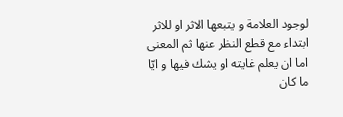لوجود العلامة و يتبعها الاثر او للاثر ابتداء مع قطع النظر عنها ثم المعنى اما ان يعلم غايته او يشك فيها و ايّا ما كان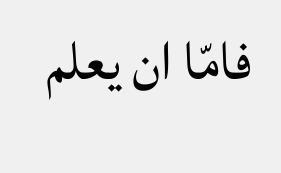فامّا ان يعلم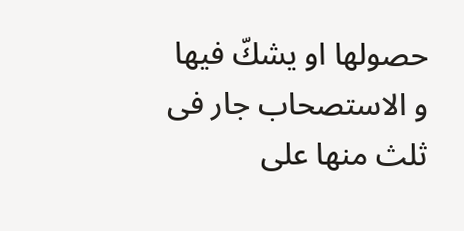حصولها او يشكّ فيها و الاستصحاب جار فى ثلث منها على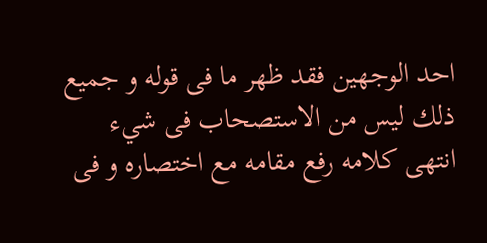احد الوجهين فقد ظهر ما فى قوله و جميع ذلك ليس من الاستصحاب فى شيء انتهى كلامه رفع مقامه مع اختصاره و فى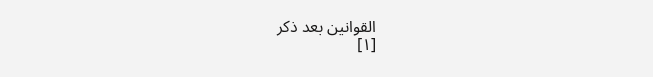القوانين بعد ذكر
[١]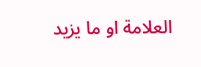العلامة او ما يزيد